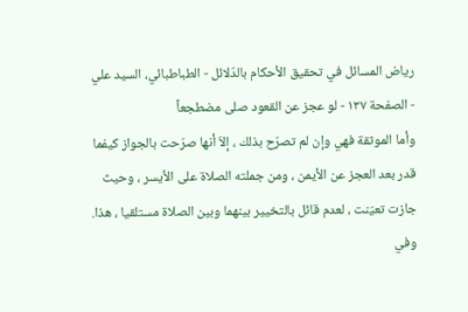رياض المسائل في تحقيق الأحكام بالدّلائل - الطباطبائي، السيد علي - الصفحة ١٣٧ - لو عجز عن القعود صلى مضطجعاً
وأما الموثقة فهي وإن لم تصرّح بذلك ، إلاّ أنها صرّحت بالجواز كيفما قدر بعد العجز عن الأيمن ، ومن جملته الصلاة على الأيسر ، وحيث جازت تعيّنت ، لعدم قائل بالتخيير بينهما وبين الصلاة مستلقيا ، هذا. وفي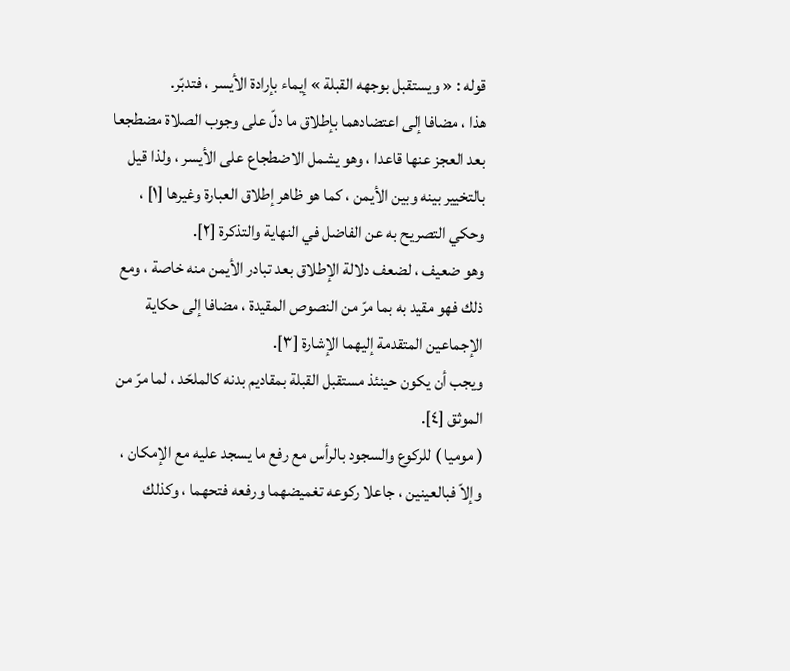قوله : « ويستقبل بوجهه القبلة » إيماء بإرادة الأيسر ، فتدبّر.
هذا ، مضافا إلى اعتضادهما بإطلاق ما دلّ على وجوب الصلاة مضطجعا بعد العجز عنها قاعدا ، وهو يشمل الاضطجاع على الأيسر ، ولذا قيل بالتخيير بينه وبين الأيمن ، كما هو ظاهر إطلاق العبارة وغيرها [١] ، وحكي التصريح به عن الفاضل في النهاية والتذكرة [٢].
وهو ضعيف ، لضعف دلالة الإطلاق بعد تبادر الأيمن منه خاصة ، ومع ذلك فهو مقيد به بما مرّ من النصوص المقيدة ، مضافا إلى حكاية الإجماعين المتقدمة إليهما الإشارة [٣].
ويجب أن يكون حينئذ مستقبل القبلة بمقاديم بدنه كالملحّد ، لما مرّ من الموثق [٤].
( موميا ) للركوع والسجود بالرأس مع رفع ما يسجد عليه مع الإمكان ، وإلاّ فبالعينين ، جاعلا ركوعه تغميضهما ورفعه فتحهما ، وكذلك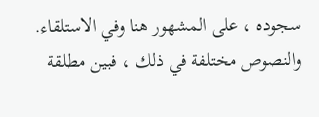سجوده ، على المشهور هنا وفي الاستلقاء.
والنصوص مختلفة في ذلك ، فبين مطلقة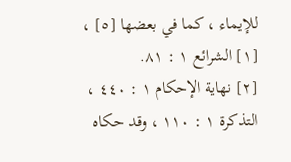للإيماء ، كما في بعضها [٥] ،
[١] الشرائع ١ : ٨١.
[٢] نهاية الإحكام ١ : ٤٤٠ ، التذكرة ١ : ١١٠ ، وقد حكاه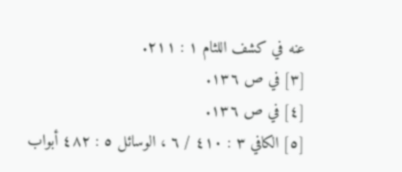عنه في كشف اللثام ١ : ٢١١.
[٣] في ص ١٣٦.
[٤] في ص ١٣٦.
[٥] الكافي ٣ : ٤١٠ / ٦ ، الوسائل ٥ : ٤٨٢ أبواب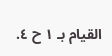القيام بـ ١ ح ٤.